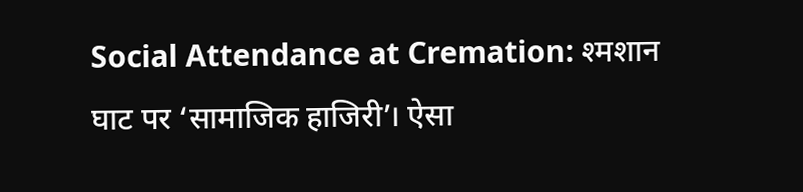Social Attendance at Cremation: श्मशान घाट पर ‘सामाजिक हाजिरी’। ऐसा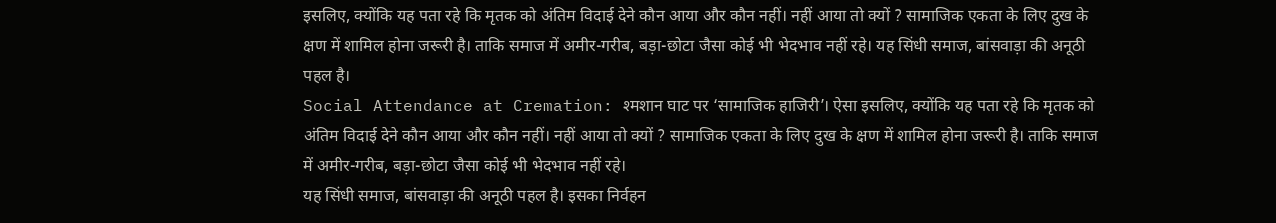इसलिए, क्योंकि यह पता रहे कि मृतक को अंतिम विदाई देने कौन आया और कौन नहीं। नहीं आया तो क्यों ? सामाजिक एकता के लिए दुख के क्षण में शामिल होना जरूरी है। ताकि समाज में अमीर-गरीब, बड़ा-छोटा जैसा कोई भी भेदभाव नहीं रहे। यह सिंधी समाज, बांसवाड़ा की अनूठी पहल है।
Social Attendance at Cremation: श्मशान घाट पर ‘सामाजिक हाजिरी’। ऐसा इसलिए, क्योंकि यह पता रहे कि मृतक को अंतिम विदाई देने कौन आया और कौन नहीं। नहीं आया तो क्यों ? सामाजिक एकता के लिए दुख के क्षण में शामिल होना जरूरी है। ताकि समाज में अमीर-गरीब, बड़ा-छोटा जैसा कोई भी भेदभाव नहीं रहे।
यह सिंधी समाज, बांसवाड़ा की अनूठी पहल है। इसका निर्वहन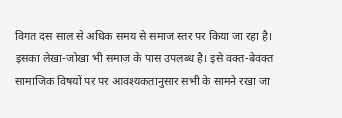विगत दस साल से अधिक समय से समाज स्तर पर किया जा रहा है। इसका लेखा-जोखा भी समाज के पास उपलब्ध है। इसे वक्त-बेवक्त सामाजिक विषयों पर पर आवश्यकतानुसार सभी के सामने रखा जा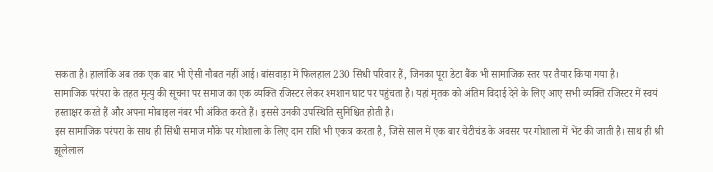सकता है। हालांकि अब तक एक बार भी ऐसी नौबत नहीं आई। बांसवाड़ा में फिलहाल 230 सिंधी परिवार हैं, जिनका पूरा डेटा बैंक भी सामाजिक स्तर पर तैयार किया गया है।
सामाजिक परंपरा के तहत मृत्यु की सूचना पर समाज का एक व्यक्ति रजिस्टर लेकर श्मशान घाट पर पहुंचता है। यहां मृतक को अंतिम विदाई देने के लिए आए सभी व्यक्ति रजिस्टर में स्वयं हस्ताक्षर करते हैं और अपना मोबाइल नंबर भी अंकित करते हैं। इससे उनकी उपस्थिति सुनिश्चित होती है।
इस सामाजिक परंपरा के साथ ही सिंधी समाज मौके पर गोशाला के लिए दान राशि भी एकत्र करता है, जिसे साल में एक बार चेटीचंड के अवसर पर गोशाला में भेंट की जाती है। साथ ही श्री झूलेलाल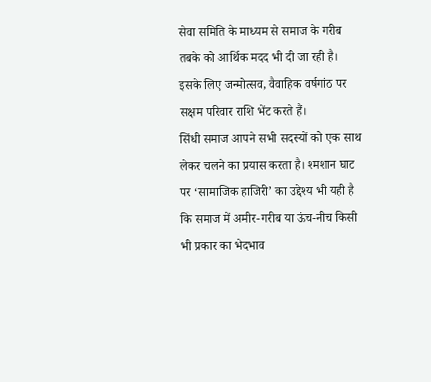सेवा समिति के माध्यम से समाज के गरीब तबके को आर्थिक मदद भी दी जा रही है। इसके लिए जन्मोत्सव, वैवाहिक वर्षगांठ पर सक्षम परिवार राशि भेंट करते हैं।
सिंधी समाज आपने सभी सदस्यों को एक साथ लेकर चलने का प्रयास करता है। श्मशान घाट पर ‘सामाजिक हाजिरी’ का उद्देश्य भी यही है कि समाज में अमीर-गरीब या ऊंच-नीच किसी भी प्रकार का भेदभाव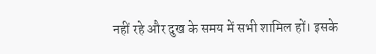नहीं रहे और दुख के समय में सभी शामिल हों। इसके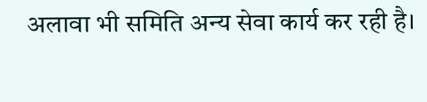अलावा भी समिति अन्य सेवा कार्य कर रही है।